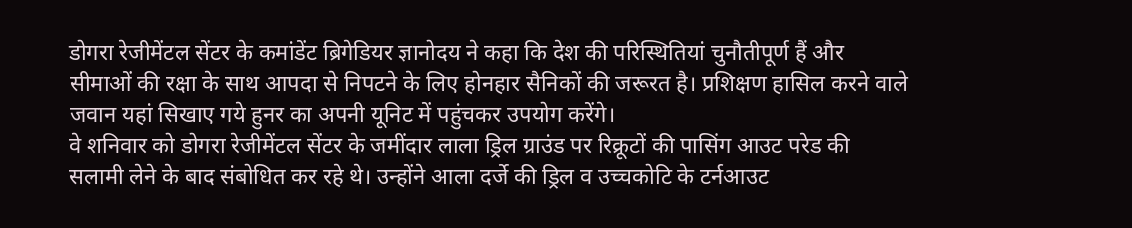डोगरा रेजीमेंटल सेंटर के कमांडेंट ब्रिगेडियर ज्ञानोदय ने कहा कि देश की परिस्थितियां चुनौतीपूर्ण हैं और सीमाओं की रक्षा के साथ आपदा से निपटने के लिए होनहार सैनिकों की जरूरत है। प्रशिक्षण हासिल करने वाले जवान यहां सिखाए गये हुनर का अपनी यूनिट में पहुंचकर उपयोग करेंगे।
वे शनिवार को डोगरा रेजीमेंटल सेंटर के जमींदार लाला ड्रिल ग्राउंड पर रिक्रूटों की पासिंग आउट परेड की सलामी लेने के बाद संबोधित कर रहे थे। उन्होंने आला दर्जे की ड्रिल व उच्चकोटि के टर्नआउट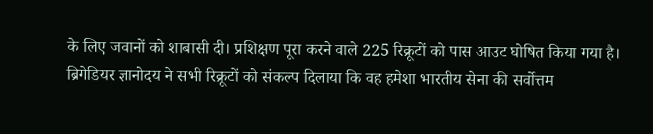के लिए जवानों को शाबासी दी। प्रशिक्षण पूरा करने वाले 225 रिक्रूटों को पास आउट घोषित किया गया है।
ब्रिगेडियर ज्ञानोदय ने सभी रिक्रूटों को संकल्प दिलाया कि वह हमेशा भारतीय सेना की सर्वोत्तम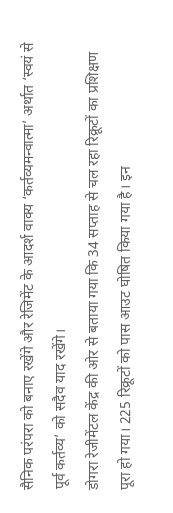सैनिक परंपरा को बनाए रखेंगे और रेजिमेंट के आदर्श वाक्य ‘कर्तव्यमन्वात्मा’ अर्थात ‘स्वयं से पूर्व कर्तव्य’ को सदैव याद रखेंगे।
डोगरा रेजीमेंटल केंद्र की ओर से बताया गया कि 34 सप्ताह से चल रहा रिक्रूटों का प्रशिक्षण पूरा हो गया। 225 रिक्रूटों को पास आउट घोषित किया गया है। इन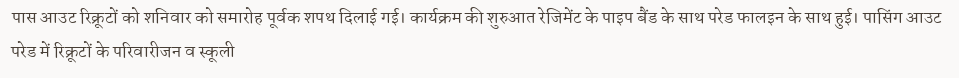पास आउट रिक्रूटों को शनिवार को समारोह पूर्वक शपथ दिलाई गई। कार्यक्रम की शुरुआत रेजिमेंट के पाइप बैंड के साथ परेड फालइन के साथ हुई। पासिंग आउट परेड में रिक्रूटों के परिवारीजन व स्कूली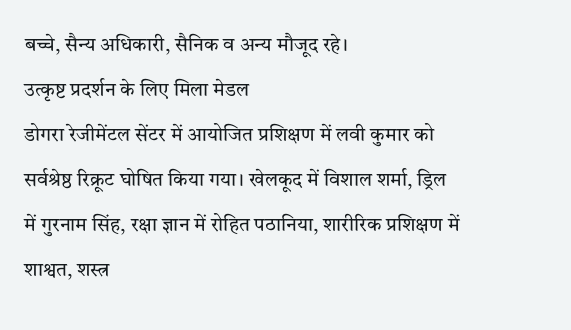बच्चे, सैन्य अधिकारी, सैनिक व अन्य मौजूद रहे।
उत्कृष्ट प्रदर्शन के लिए मिला मेडल
डोगरा रेजीमेंटल सेंटर में आयोजित प्रशिक्षण में लवी कुमार को सर्वश्रेष्ठ रिक्रूट घोषित किया गया। खेलकूद में विशाल शर्मा, ड्रिल में गुरनाम सिंह, रक्षा ज्ञान में रोहित पठानिया, शारीरिक प्रशिक्षण में शाश्वत, शस्त्र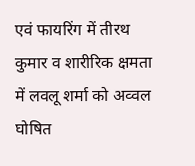एवं फायरिंग में तीरथ कुमार व शारीरिक क्षमता में लवलू शर्मा को अव्वल घोषित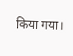किया गया।